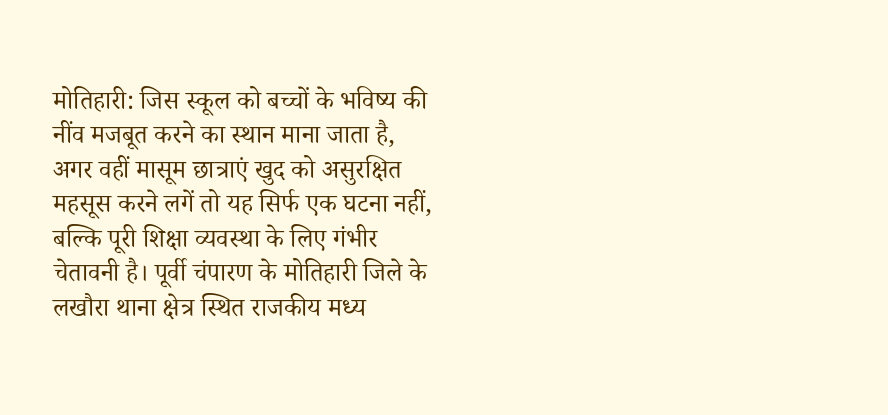मोतिहारी: जिस स्कूल को बच्चों के भविष्य की नींव मजबूत करने का स्थान माना जाता है, अगर वहीं मासूम छात्राएं खुद को असुरक्षित महसूस करने लगें तो यह सिर्फ एक घटना नहीं, बल्कि पूरी शिक्षा व्यवस्था के लिए गंभीर चेतावनी है। पूर्वी चंपारण के मोतिहारी जिले के लखौरा थाना क्षेत्र स्थित राजकीय मध्य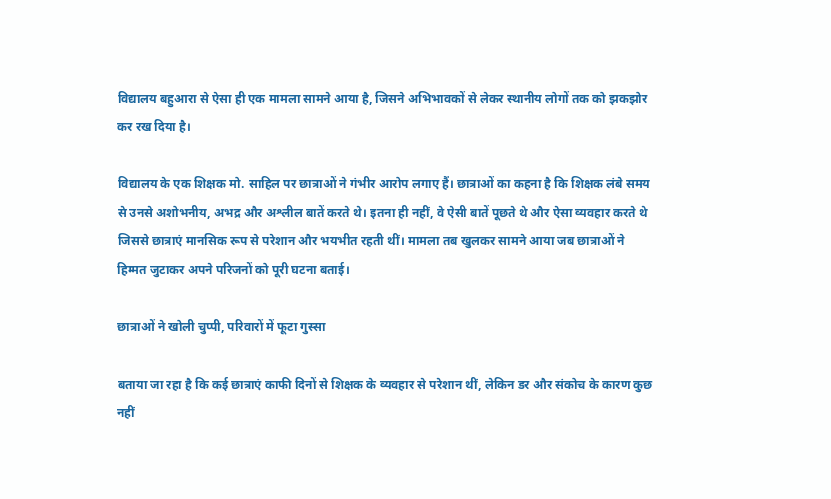विद्यालय बहुआरा से ऐसा ही एक मामला सामने आया है, जिसने अभिभावकों से लेकर स्थानीय लोगों तक को झकझोर कर रख दिया है।

विद्यालय के एक शिक्षक मो. साहिल पर छात्राओं ने गंभीर आरोप लगाए हैं। छात्राओं का कहना है कि शिक्षक लंबे समय से उनसे अशोभनीय, अभद्र और अश्लील बातें करते थे। इतना ही नहीं, वे ऐसी बातें पूछते थे और ऐसा व्यवहार करते थे जिससे छात्राएं मानसिक रूप से परेशान और भयभीत रहती थीं। मामला तब खुलकर सामने आया जब छात्राओं ने हिम्मत जुटाकर अपने परिजनों को पूरी घटना बताई।

छात्राओं ने खोली चुप्पी, परिवारों में फूटा गुस्सा

बताया जा रहा है कि कई छात्राएं काफी दिनों से शिक्षक के व्यवहार से परेशान थीं, लेकिन डर और संकोच के कारण कुछ नहीं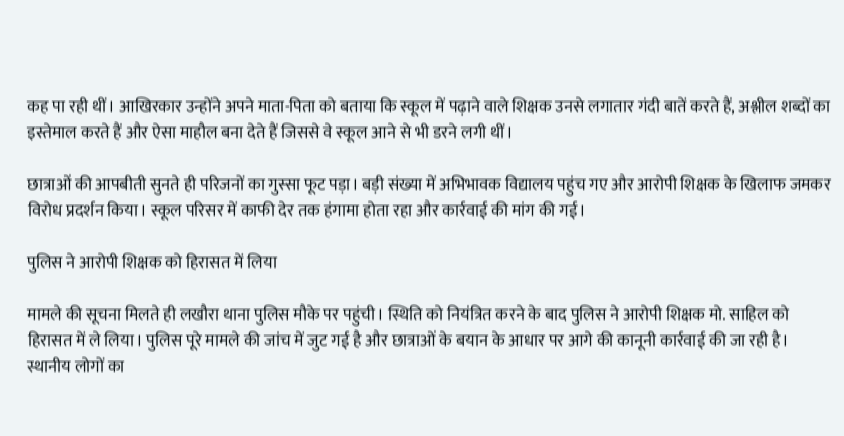कह पा रही थीं। आखिरकार उन्होंने अपने माता-पिता को बताया कि स्कूल में पढ़ाने वाले शिक्षक उनसे लगातार गंदी बातें करते हैं, अश्लील शब्दों का इस्तेमाल करते हैं और ऐसा माहौल बना देते हैं जिससे वे स्कूल आने से भी डरने लगी थीं।

छात्राओं की आपबीती सुनते ही परिजनों का गुस्सा फूट पड़ा। बड़ी संख्या में अभिभावक विद्यालय पहुंच गए और आरोपी शिक्षक के खिलाफ जमकर विरोध प्रदर्शन किया। स्कूल परिसर में काफी देर तक हंगामा होता रहा और कार्रवाई की मांग की गई।

पुलिस ने आरोपी शिक्षक को हिरासत में लिया

मामले की सूचना मिलते ही लखौरा थाना पुलिस मौके पर पहुंची। स्थिति को नियंत्रित करने के बाद पुलिस ने आरोपी शिक्षक मो. साहिल को हिरासत में ले लिया। पुलिस पूरे मामले की जांच में जुट गई है और छात्राओं के बयान के आधार पर आगे की कानूनी कार्रवाई की जा रही है। स्थानीय लोगों का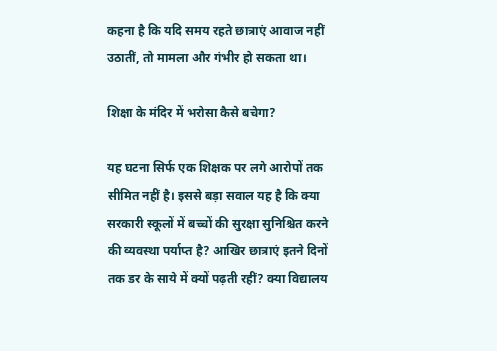कहना है कि यदि समय रहते छात्राएं आवाज नहीं उठातीं, तो मामला और गंभीर हो सकता था।

शिक्षा के मंदिर में भरोसा कैसे बचेगा?

यह घटना सिर्फ एक शिक्षक पर लगे आरोपों तक सीमित नहीं है। इससे बड़ा सवाल यह है कि क्या सरकारी स्कूलों में बच्चों की सुरक्षा सुनिश्चित करने की व्यवस्था पर्याप्त है? आखिर छात्राएं इतने दिनों तक डर के साये में क्यों पढ़ती रहीं? क्या विद्यालय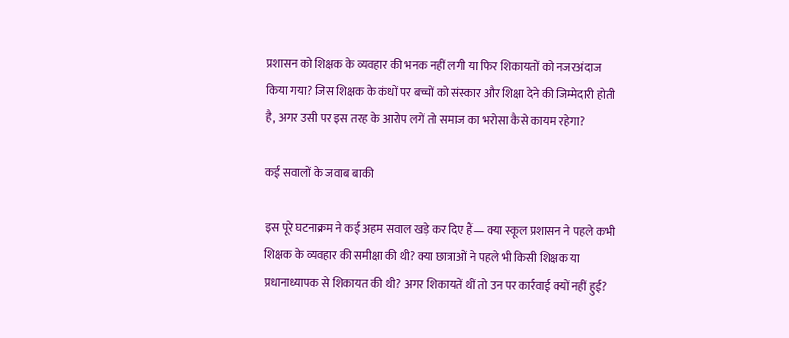प्रशासन को शिक्षक के व्यवहार की भनक नहीं लगी या फिर शिकायतों को नजरअंदाज किया गया? जिस शिक्षक के कंधों पर बच्चों को संस्कार और शिक्षा देने की जिम्मेदारी होती है, अगर उसी पर इस तरह के आरोप लगें तो समाज का भरोसा कैसे कायम रहेगा?

कई सवालों के जवाब बाकी

इस पूरे घटनाक्रम ने कई अहम सवाल खड़े कर दिए हैं— क्या स्कूल प्रशासन ने पहले कभी शिक्षक के व्यवहार की समीक्षा की थी? क्या छात्राओं ने पहले भी किसी शिक्षक या प्रधानाध्यापक से शिकायत की थी? अगर शिकायतें थीं तो उन पर कार्रवाई क्यों नहीं हुई?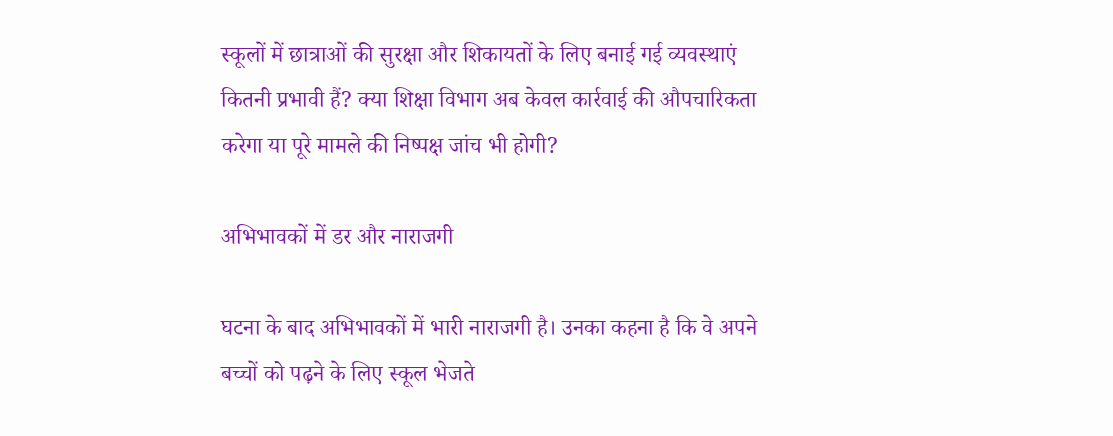स्कूलों में छात्राओं की सुरक्षा और शिकायतों के लिए बनाई गई व्यवस्थाएं कितनी प्रभावी हैं? क्या शिक्षा विभाग अब केवल कार्रवाई की औपचारिकता करेगा या पूरे मामले की निष्पक्ष जांच भी होगी?

अभिभावकों में डर और नाराजगी

घटना के बाद अभिभावकों में भारी नाराजगी है। उनका कहना है कि वे अपने बच्चों को पढ़ने के लिए स्कूल भेजते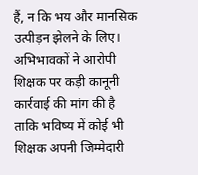हैं, न कि भय और मानसिक उत्पीड़न झेलने के लिए। अभिभावकों ने आरोपी शिक्षक पर कड़ी कानूनी कार्रवाई की मांग की है ताकि भविष्य में कोई भी शिक्षक अपनी जिम्मेदारी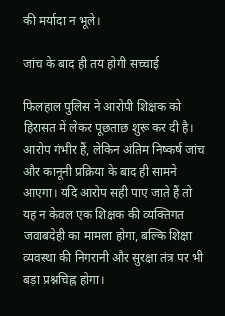की मर्यादा न भूले।

जांच के बाद ही तय होगी सच्चाई

फिलहाल पुलिस ने आरोपी शिक्षक को हिरासत में लेकर पूछताछ शुरू कर दी है। आरोप गंभीर हैं, लेकिन अंतिम निष्कर्ष जांच और कानूनी प्रक्रिया के बाद ही सामने आएगा। यदि आरोप सही पाए जाते हैं तो यह न केवल एक शिक्षक की व्यक्तिगत जवाबदेही का मामला होगा, बल्कि शिक्षा व्यवस्था की निगरानी और सुरक्षा तंत्र पर भी बड़ा प्रश्नचिह्न होगा।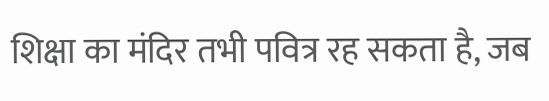शिक्षा का मंदिर तभी पवित्र रह सकता है, जब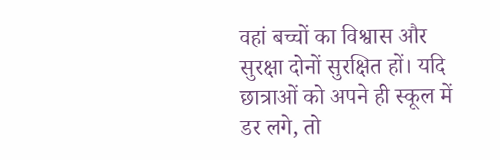वहां बच्चों का विश्वास और सुरक्षा दोनों सुरक्षित हों। यदि छात्राओं को अपने ही स्कूल में डर लगे, तो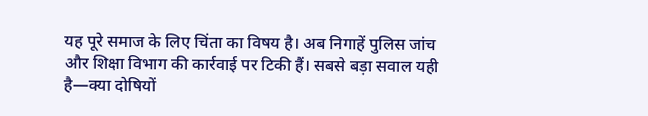यह पूरे समाज के लिए चिंता का विषय है। अब निगाहें पुलिस जांच और शिक्षा विभाग की कार्रवाई पर टिकी हैं। सबसे बड़ा सवाल यही है—क्या दोषियों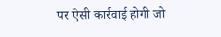पर ऐसी कार्रवाई होगी जो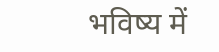भविष्य में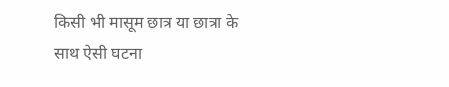किसी भी मासूम छात्र या छात्रा के साथ ऐसी घटना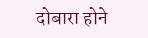दोबारा होने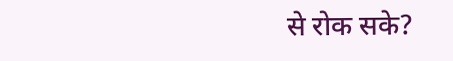से रोक सके?